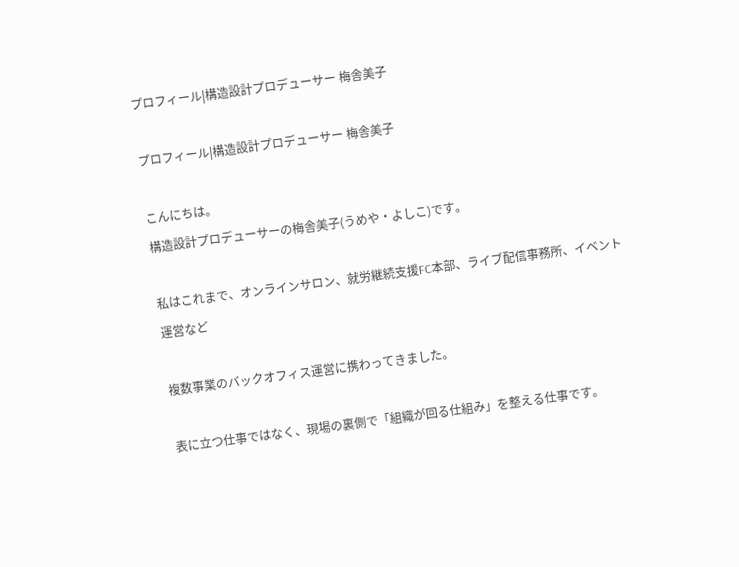プロフィール|構造設計プロデューサー 梅舎美子

プロフィール|構造設計プロデューサー 梅舎美子

こんにちは。
構造設計プロデューサーの梅舎美子(うめや・よしこ)です。

私はこれまで、オンラインサロン、就労継続支援FC本部、ライブ配信事務所、イベント運営など

複数事業のバックオフィス運営に携わってきました。

表に立つ仕事ではなく、現場の裏側で「組織が回る仕組み」を整える仕事です。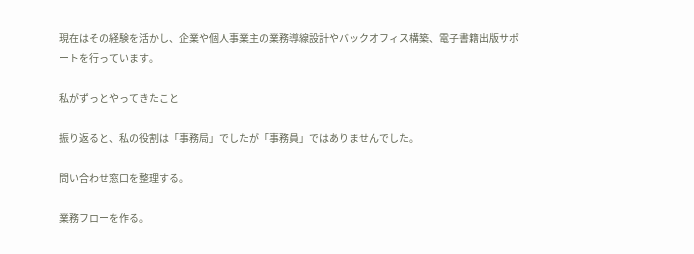現在はその経験を活かし、企業や個人事業主の業務導線設計やバックオフィス構築、電子書籍出版サポートを行っています。

私がずっとやってきたこと

振り返ると、私の役割は「事務局」でしたが「事務員」ではありませんでした。

問い合わせ窓口を整理する。

業務フローを作る。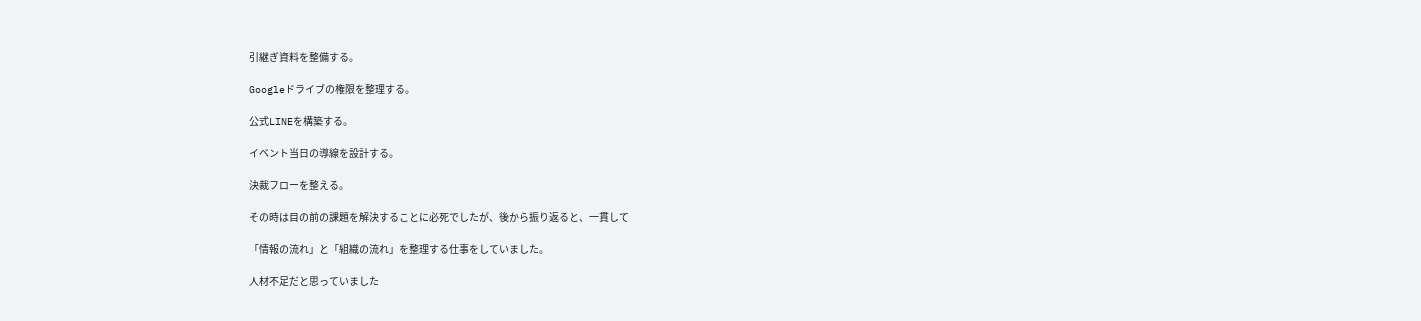引継ぎ資料を整備する。

Googleドライブの権限を整理する。

公式LINEを構築する。

イベント当日の導線を設計する。

決裁フローを整える。

その時は目の前の課題を解決することに必死でしたが、後から振り返ると、一貫して

「情報の流れ」と「組織の流れ」を整理する仕事をしていました。

人材不足だと思っていました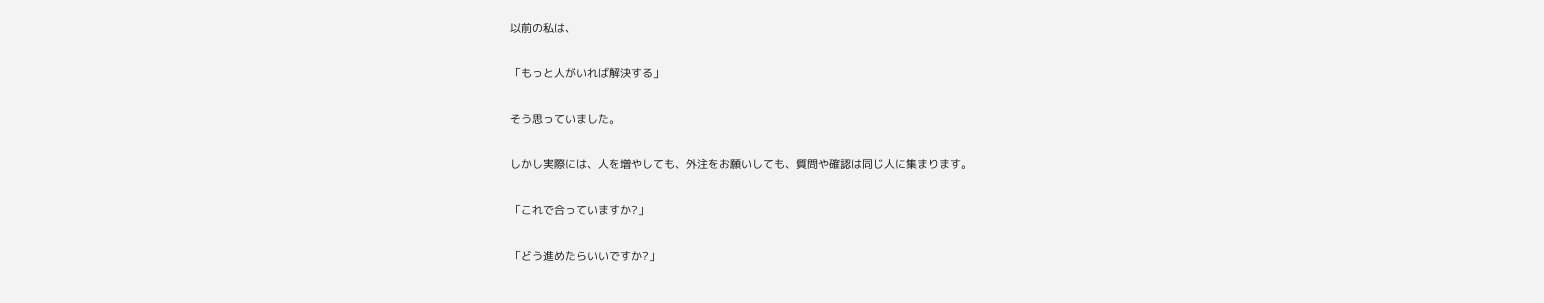以前の私は、

「もっと人がいれば解決する」

そう思っていました。

しかし実際には、人を増やしても、外注をお願いしても、質問や確認は同じ人に集まります。

「これで合っていますか?」

「どう進めたらいいですか?」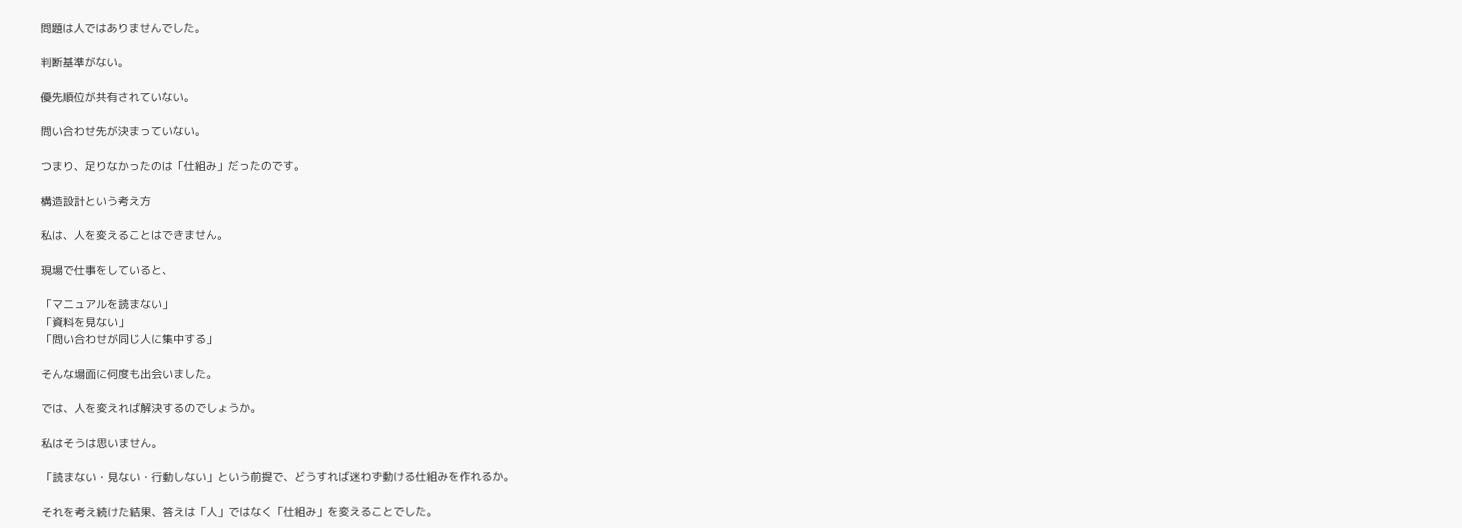問題は人ではありませんでした。

判断基準がない。

優先順位が共有されていない。

問い合わせ先が決まっていない。

つまり、足りなかったのは「仕組み」だったのです。

構造設計という考え方

私は、人を変えることはできません。

現場で仕事をしていると、

「マニュアルを読まない」
「資料を見ない」
「問い合わせが同じ人に集中する」

そんな場面に何度も出会いました。

では、人を変えれば解決するのでしょうか。

私はそうは思いません。

「読まない・見ない・行動しない」という前提で、どうすれば迷わず動ける仕組みを作れるか。

それを考え続けた結果、答えは「人」ではなく「仕組み」を変えることでした。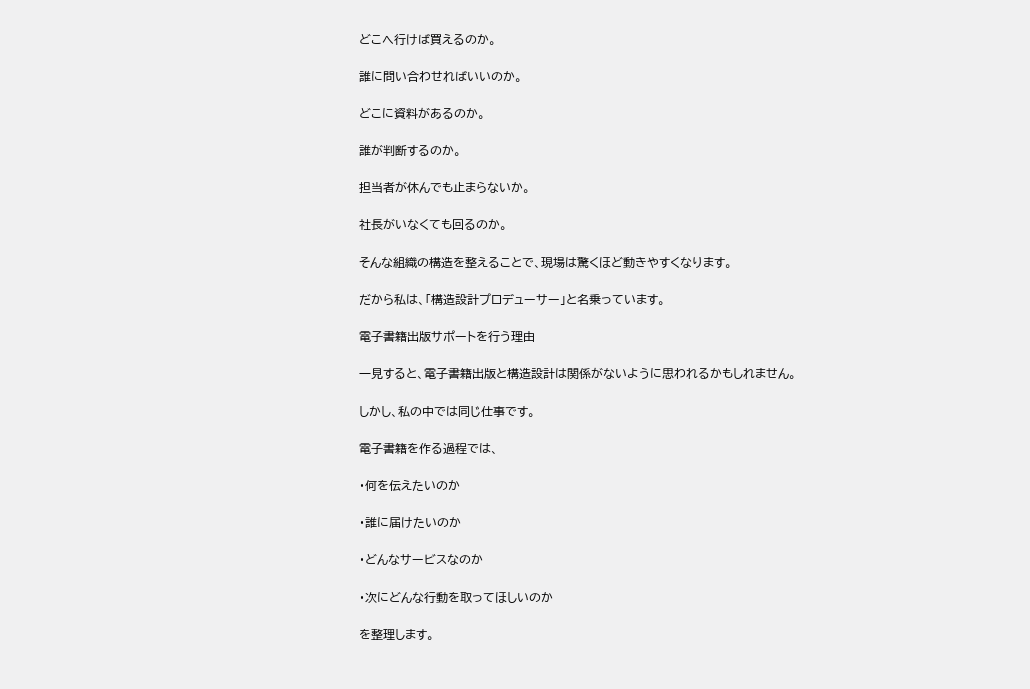どこへ行けば買えるのか。

誰に問い合わせればいいのか。

どこに資料があるのか。

誰が判断するのか。

担当者が休んでも止まらないか。

社長がいなくても回るのか。

そんな組織の構造を整えることで、現場は驚くほど動きやすくなります。

だから私は、「構造設計プロデューサー」と名乗っています。

電子書籍出版サポートを行う理由

一見すると、電子書籍出版と構造設計は関係がないように思われるかもしれません。

しかし、私の中では同じ仕事です。

電子書籍を作る過程では、

・何を伝えたいのか

・誰に届けたいのか

・どんなサービスなのか

・次にどんな行動を取ってほしいのか

を整理します。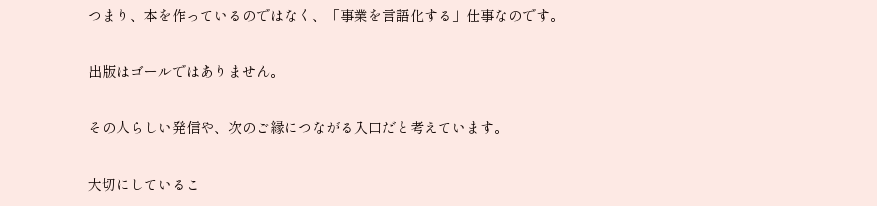つまり、本を作っているのではなく、「事業を言語化する」仕事なのです。

出版はゴールではありません。

その人らしい発信や、次のご縁につながる入口だと考えています。

大切にしているこ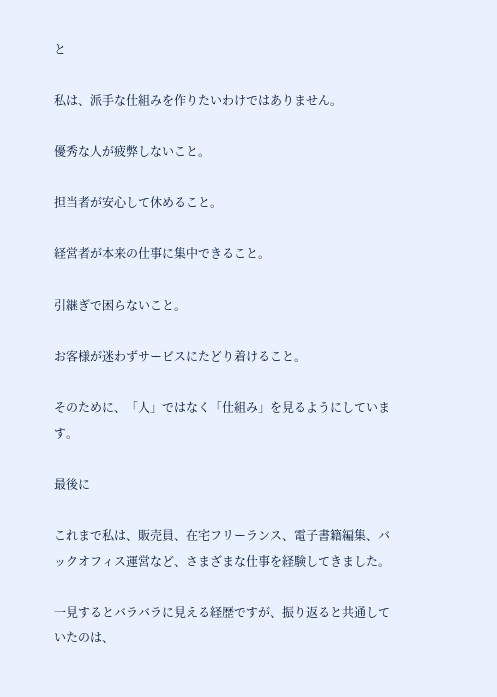と

私は、派手な仕組みを作りたいわけではありません。

優秀な人が疲弊しないこと。

担当者が安心して休めること。

経営者が本来の仕事に集中できること。

引継ぎで困らないこと。

お客様が迷わずサービスにたどり着けること。

そのために、「人」ではなく「仕組み」を見るようにしています。

最後に

これまで私は、販売員、在宅フリーランス、電子書籍編集、バックオフィス運営など、さまざまな仕事を経験してきました。

一見するとバラバラに見える経歴ですが、振り返ると共通していたのは、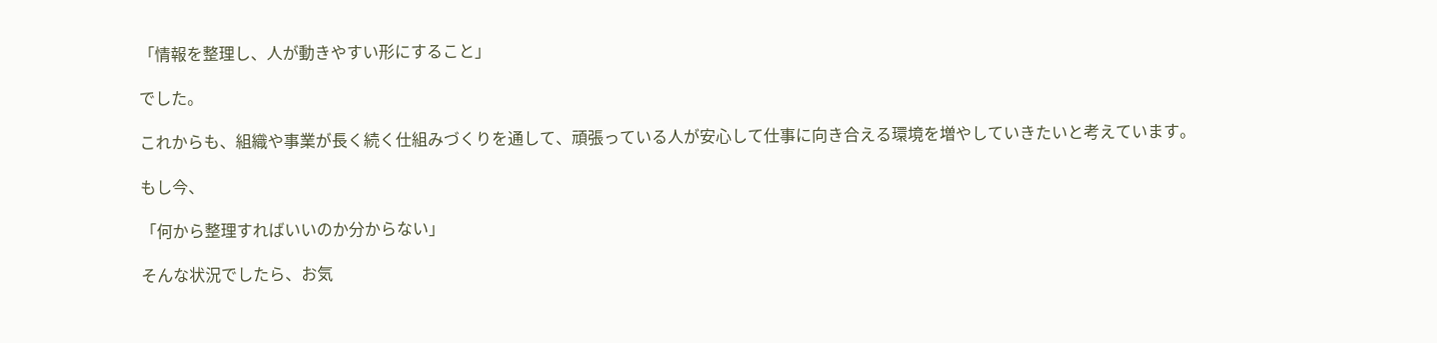「情報を整理し、人が動きやすい形にすること」

でした。

これからも、組織や事業が長く続く仕組みづくりを通して、頑張っている人が安心して仕事に向き合える環境を増やしていきたいと考えています。

もし今、

「何から整理すればいいのか分からない」

そんな状況でしたら、お気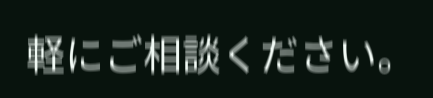軽にご相談ください。